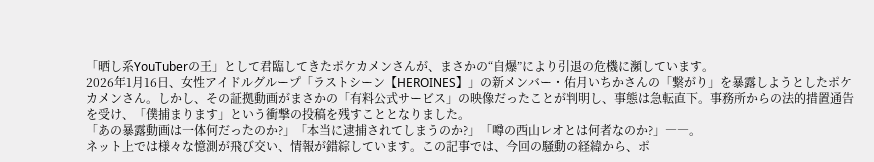「晒し系YouTuberの王」として君臨してきたポケカメンさんが、まさかの“自爆”により引退の危機に瀕しています。
2026年1月16日、女性アイドルグループ「ラストシーン【HEROINES】」の新メンバー・佑月いちかさんの「繋がり」を暴露しようとしたポケカメンさん。しかし、その証拠動画がまさかの「有料公式サービス」の映像だったことが判明し、事態は急転直下。事務所からの法的措置通告を受け、「僕捕まります」という衝撃の投稿を残すこととなりました。
「あの暴露動画は一体何だったのか?」「本当に逮捕されてしまうのか?」「噂の西山レオとは何者なのか?」――。
ネット上では様々な憶測が飛び交い、情報が錯綜しています。この記事では、今回の騒動の経緯から、ポ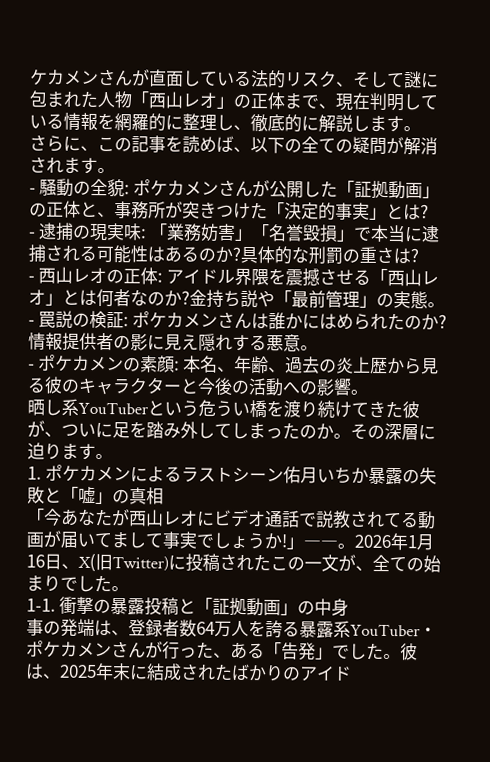ケカメンさんが直面している法的リスク、そして謎に包まれた人物「西山レオ」の正体まで、現在判明している情報を網羅的に整理し、徹底的に解説します。
さらに、この記事を読めば、以下の全ての疑問が解消されます。
- 騒動の全貌: ポケカメンさんが公開した「証拠動画」の正体と、事務所が突きつけた「決定的事実」とは?
- 逮捕の現実味: 「業務妨害」「名誉毀損」で本当に逮捕される可能性はあるのか?具体的な刑罰の重さは?
- 西山レオの正体: アイドル界隈を震撼させる「西山レオ」とは何者なのか?金持ち説や「最前管理」の実態。
- 罠説の検証: ポケカメンさんは誰かにはめられたのか?情報提供者の影に見え隠れする悪意。
- ポケカメンの素顔: 本名、年齢、過去の炎上歴から見る彼のキャラクターと今後の活動への影響。
晒し系YouTuberという危うい橋を渡り続けてきた彼が、ついに足を踏み外してしまったのか。その深層に迫ります。
1. ポケカメンによるラストシーン佑月いちか暴露の失敗と「嘘」の真相
「今あなたが西山レオにビデオ通話で説教されてる動画が届いてまして事実でしょうか!」――。2026年1月16日、X(旧Twitter)に投稿されたこの一文が、全ての始まりでした。
1-1. 衝撃の暴露投稿と「証拠動画」の中身
事の発端は、登録者数64万人を誇る暴露系YouTuber・ポケカメンさんが行った、ある「告発」でした。彼は、2025年末に結成されたばかりのアイド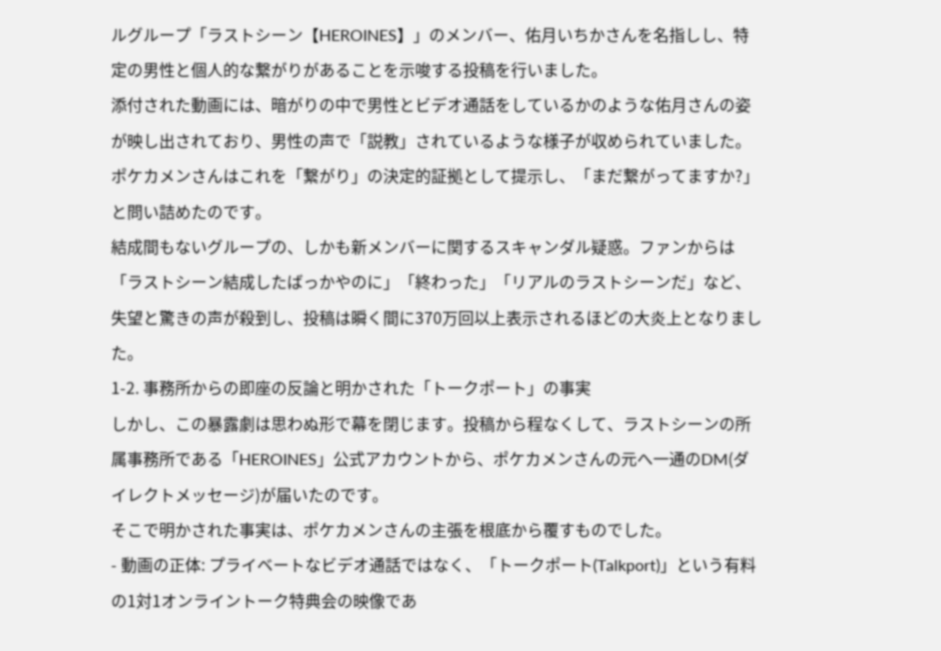ルグループ「ラストシーン【HEROINES】」のメンバー、佑月いちかさんを名指しし、特定の男性と個人的な繋がりがあることを示唆する投稿を行いました。
添付された動画には、暗がりの中で男性とビデオ通話をしているかのような佑月さんの姿が映し出されており、男性の声で「説教」されているような様子が収められていました。ポケカメンさんはこれを「繋がり」の決定的証拠として提示し、「まだ繋がってますか?」と問い詰めたのです。
結成間もないグループの、しかも新メンバーに関するスキャンダル疑惑。ファンからは「ラストシーン結成したばっかやのに」「終わった」「リアルのラストシーンだ」など、失望と驚きの声が殺到し、投稿は瞬く間に370万回以上表示されるほどの大炎上となりました。
1-2. 事務所からの即座の反論と明かされた「トークポート」の事実
しかし、この暴露劇は思わぬ形で幕を閉じます。投稿から程なくして、ラストシーンの所属事務所である「HEROINES」公式アカウントから、ポケカメンさんの元へ一通のDM(ダイレクトメッセージ)が届いたのです。
そこで明かされた事実は、ポケカメンさんの主張を根底から覆すものでした。
- 動画の正体: プライベートなビデオ通話ではなく、「トークポート(Talkport)」という有料の1対1オンライントーク特典会の映像であ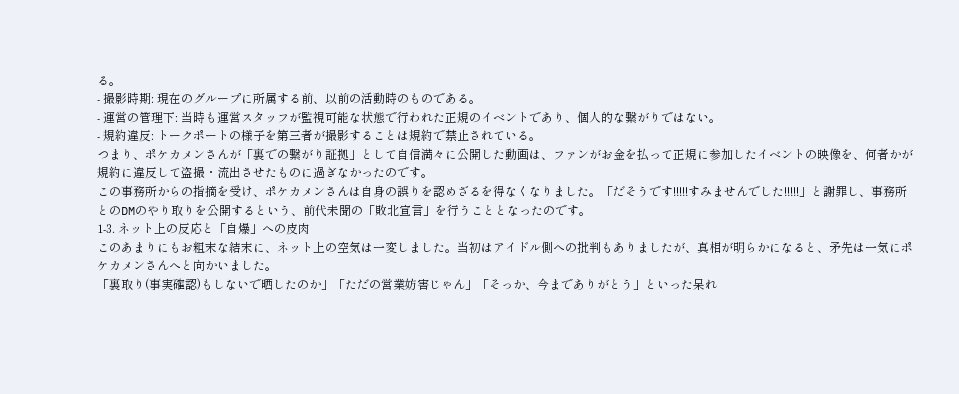る。
- 撮影時期: 現在のグループに所属する前、以前の活動時のものである。
- 運営の管理下: 当時も運営スタッフが監視可能な状態で行われた正規のイベントであり、個人的な繋がりではない。
- 規約違反: トークポートの様子を第三者が撮影することは規約で禁止されている。
つまり、ポケカメンさんが「裏での繋がり証拠」として自信満々に公開した動画は、ファンがお金を払って正規に参加したイベントの映像を、何者かが規約に違反して盗撮・流出させたものに過ぎなかったのです。
この事務所からの指摘を受け、ポケカメンさんは自身の誤りを認めざるを得なくなりました。「だそうです!!!!!すみませんでした!!!!!」と謝罪し、事務所とのDMのやり取りを公開するという、前代未聞の「敗北宣言」を行うこととなったのです。
1-3. ネット上の反応と「自爆」への皮肉
このあまりにもお粗末な結末に、ネット上の空気は一変しました。当初はアイドル側への批判もありましたが、真相が明らかになると、矛先は一気にポケカメンさんへと向かいました。
「裏取り(事実確認)もしないで晒したのか」「ただの営業妨害じゃん」「そっか、今までありがとう」といった呆れ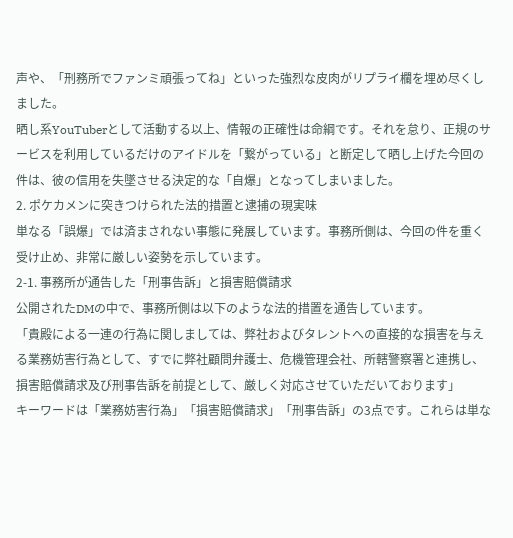声や、「刑務所でファンミ頑張ってね」といった強烈な皮肉がリプライ欄を埋め尽くしました。
晒し系YouTuberとして活動する以上、情報の正確性は命綱です。それを怠り、正規のサービスを利用しているだけのアイドルを「繋がっている」と断定して晒し上げた今回の件は、彼の信用を失墜させる決定的な「自爆」となってしまいました。
2. ポケカメンに突きつけられた法的措置と逮捕の現実味
単なる「誤爆」では済まされない事態に発展しています。事務所側は、今回の件を重く受け止め、非常に厳しい姿勢を示しています。
2-1. 事務所が通告した「刑事告訴」と損害賠償請求
公開されたDMの中で、事務所側は以下のような法的措置を通告しています。
「貴殿による一連の行為に関しましては、弊社およびタレントへの直接的な損害を与える業務妨害行為として、すでに弊社顧問弁護士、危機管理会社、所轄警察署と連携し、損害賠償請求及び刑事告訴を前提として、厳しく対応させていただいております」
キーワードは「業務妨害行為」「損害賠償請求」「刑事告訴」の3点です。これらは単な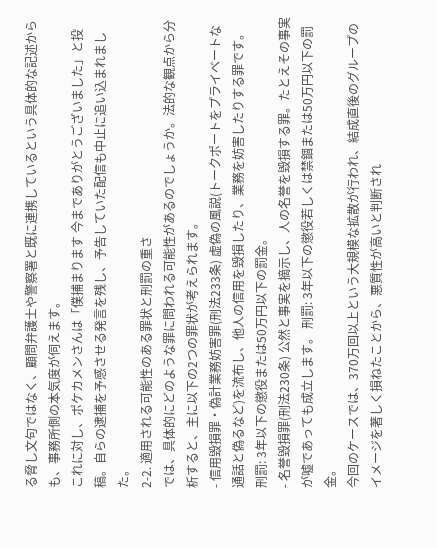る脅し文句ではなく、顧問弁護士や警察署と既に連携しているという具体的な記述からも、事務所側の本気度が伺えます。
これに対し、ポケカメンさんは「僕捕まります 今までありがとうございました」と投稿。自らの逮捕を予感させる発言を残し、予告していた配信も中止に追い込まれました。
2-2. 適用される可能性のある罪状と刑罰の重さ
では、具体的にどのような罪に問われる可能性があるのでしょうか。法的な観点から分析すると、主に以下の2つの罪状が考えられます。
- 信用毀損罪・偽計業務妨害罪(刑法233条) 虚偽の風説(トークポートをプライベートな通話と偽るなど)を流布し、他人の信用を毀損したり、業務を妨害したりする罪です。 刑罰: 3年以下の懲役または50万円以下の罰金。
- 名誉毀損罪(刑法230条) 公然と事実を摘示し、人の名誉を毀損する罪。たとえその事実が嘘であっても成立します。 刑罰: 3年以下の懲役若しくは禁錮または50万円以下の罰金。
今回のケースでは、370万回以上という大規模な拡散が行われ、結成直後のグループのイメージを著しく損ねたことから、悪質性が高いと判断され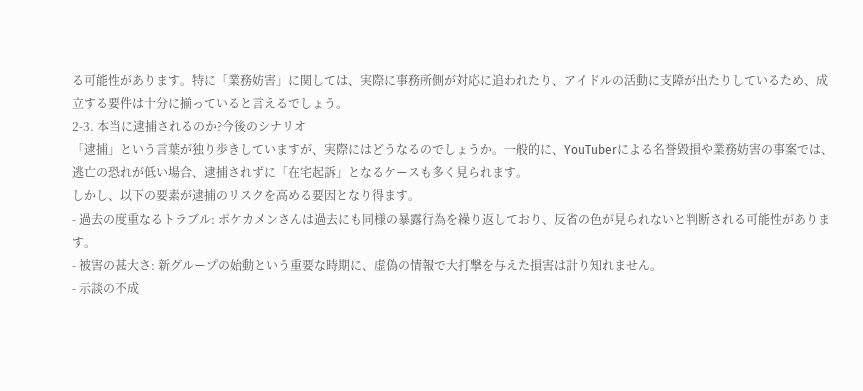る可能性があります。特に「業務妨害」に関しては、実際に事務所側が対応に追われたり、アイドルの活動に支障が出たりしているため、成立する要件は十分に揃っていると言えるでしょう。
2-3. 本当に逮捕されるのか?今後のシナリオ
「逮捕」という言葉が独り歩きしていますが、実際にはどうなるのでしょうか。一般的に、YouTuberによる名誉毀損や業務妨害の事案では、逃亡の恐れが低い場合、逮捕されずに「在宅起訴」となるケースも多く見られます。
しかし、以下の要素が逮捕のリスクを高める要因となり得ます。
- 過去の度重なるトラブル: ポケカメンさんは過去にも同様の暴露行為を繰り返しており、反省の色が見られないと判断される可能性があります。
- 被害の甚大さ: 新グループの始動という重要な時期に、虚偽の情報で大打撃を与えた損害は計り知れません。
- 示談の不成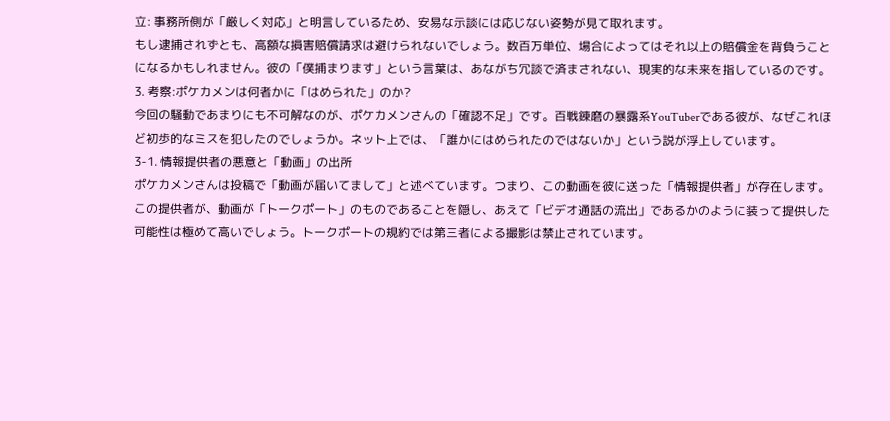立: 事務所側が「厳しく対応」と明言しているため、安易な示談には応じない姿勢が見て取れます。
もし逮捕されずとも、高額な損害賠償請求は避けられないでしょう。数百万単位、場合によってはそれ以上の賠償金を背負うことになるかもしれません。彼の「僕捕まります」という言葉は、あながち冗談で済まされない、現実的な未来を指しているのです。
3. 考察:ポケカメンは何者かに「はめられた」のか?
今回の騒動であまりにも不可解なのが、ポケカメンさんの「確認不足」です。百戦錬磨の暴露系YouTuberである彼が、なぜこれほど初歩的なミスを犯したのでしょうか。ネット上では、「誰かにはめられたのではないか」という説が浮上しています。
3-1. 情報提供者の悪意と「動画」の出所
ポケカメンさんは投稿で「動画が届いてまして」と述べています。つまり、この動画を彼に送った「情報提供者」が存在します。
この提供者が、動画が「トークポート」のものであることを隠し、あえて「ビデオ通話の流出」であるかのように装って提供した可能性は極めて高いでしょう。トークポートの規約では第三者による撮影は禁止されています。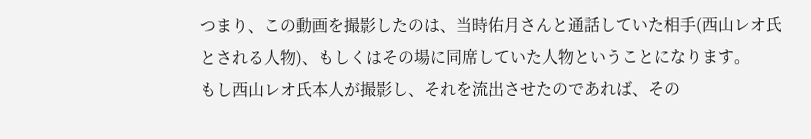つまり、この動画を撮影したのは、当時佑月さんと通話していた相手(西山レオ氏とされる人物)、もしくはその場に同席していた人物ということになります。
もし西山レオ氏本人が撮影し、それを流出させたのであれば、その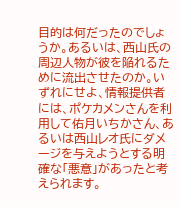目的は何だったのでしょうか。あるいは、西山氏の周辺人物が彼を陥れるために流出させたのか。いずれにせよ、情報提供者には、ポケカメンさんを利用して佑月いちかさん、あるいは西山レオ氏にダメージを与えようとする明確な「悪意」があったと考えられます。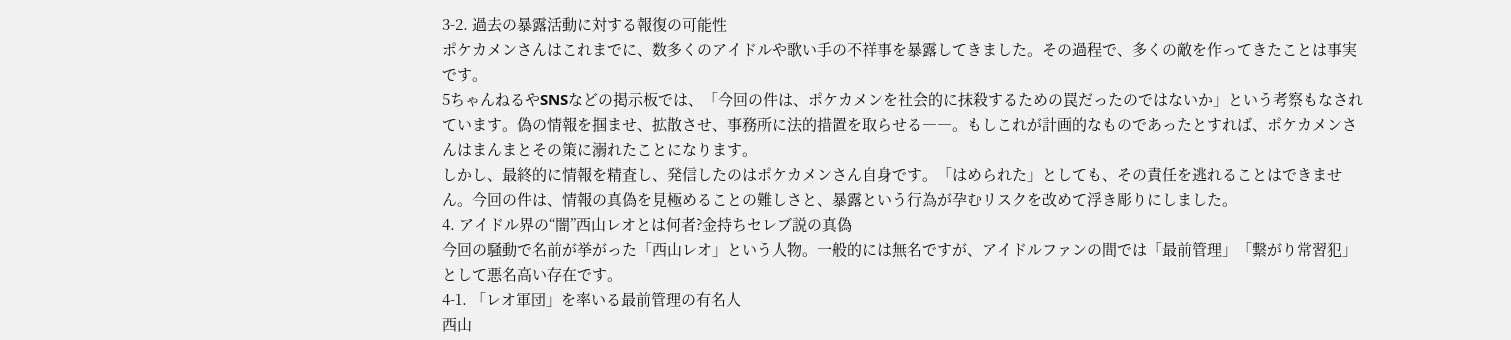3-2. 過去の暴露活動に対する報復の可能性
ポケカメンさんはこれまでに、数多くのアイドルや歌い手の不祥事を暴露してきました。その過程で、多くの敵を作ってきたことは事実です。
5ちゃんねるやSNSなどの掲示板では、「今回の件は、ポケカメンを社会的に抹殺するための罠だったのではないか」という考察もなされています。偽の情報を掴ませ、拡散させ、事務所に法的措置を取らせる――。もしこれが計画的なものであったとすれば、ポケカメンさんはまんまとその策に溺れたことになります。
しかし、最終的に情報を精査し、発信したのはポケカメンさん自身です。「はめられた」としても、その責任を逃れることはできません。今回の件は、情報の真偽を見極めることの難しさと、暴露という行為が孕むリスクを改めて浮き彫りにしました。
4. アイドル界の“闇”西山レオとは何者?金持ちセレブ説の真偽
今回の騒動で名前が挙がった「西山レオ」という人物。一般的には無名ですが、アイドルファンの間では「最前管理」「繋がり常習犯」として悪名高い存在です。
4-1. 「レオ軍団」を率いる最前管理の有名人
西山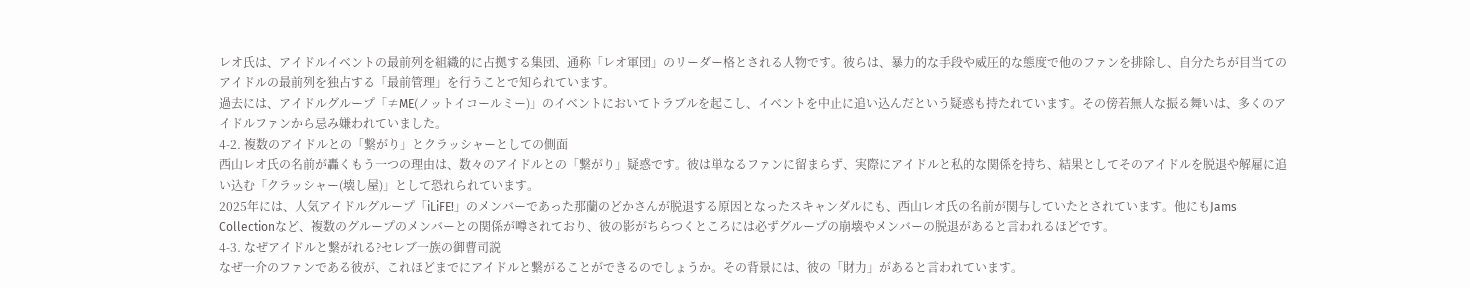レオ氏は、アイドルイベントの最前列を組織的に占拠する集団、通称「レオ軍団」のリーダー格とされる人物です。彼らは、暴力的な手段や威圧的な態度で他のファンを排除し、自分たちが目当てのアイドルの最前列を独占する「最前管理」を行うことで知られています。
過去には、アイドルグループ「≠ME(ノットイコールミー)」のイベントにおいてトラブルを起こし、イベントを中止に追い込んだという疑惑も持たれています。その傍若無人な振る舞いは、多くのアイドルファンから忌み嫌われていました。
4-2. 複数のアイドルとの「繋がり」とクラッシャーとしての側面
西山レオ氏の名前が轟くもう一つの理由は、数々のアイドルとの「繋がり」疑惑です。彼は単なるファンに留まらず、実際にアイドルと私的な関係を持ち、結果としてそのアイドルを脱退や解雇に追い込む「クラッシャー(壊し屋)」として恐れられています。
2025年には、人気アイドルグループ「iLiFE!」のメンバーであった那蘭のどかさんが脱退する原因となったスキャンダルにも、西山レオ氏の名前が関与していたとされています。他にもJams Collectionなど、複数のグループのメンバーとの関係が噂されており、彼の影がちらつくところには必ずグループの崩壊やメンバーの脱退があると言われるほどです。
4-3. なぜアイドルと繋がれる?セレブ一族の御曹司説
なぜ一介のファンである彼が、これほどまでにアイドルと繋がることができるのでしょうか。その背景には、彼の「財力」があると言われています。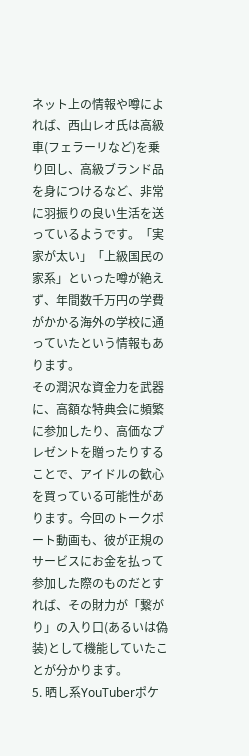ネット上の情報や噂によれば、西山レオ氏は高級車(フェラーリなど)を乗り回し、高級ブランド品を身につけるなど、非常に羽振りの良い生活を送っているようです。「実家が太い」「上級国民の家系」といった噂が絶えず、年間数千万円の学費がかかる海外の学校に通っていたという情報もあります。
その潤沢な資金力を武器に、高額な特典会に頻繁に参加したり、高価なプレゼントを贈ったりすることで、アイドルの歓心を買っている可能性があります。今回のトークポート動画も、彼が正規のサービスにお金を払って参加した際のものだとすれば、その財力が「繋がり」の入り口(あるいは偽装)として機能していたことが分かります。
5. 晒し系YouTuberポケ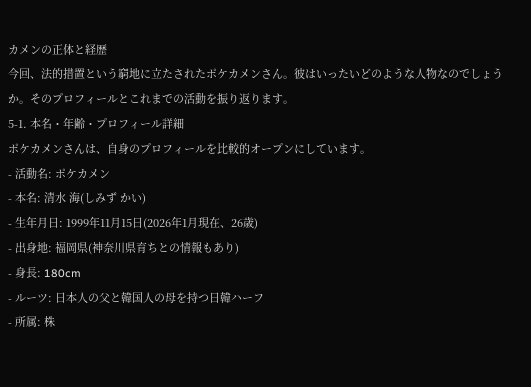カメンの正体と経歴
今回、法的措置という窮地に立たされたポケカメンさん。彼はいったいどのような人物なのでしょうか。そのプロフィールとこれまでの活動を振り返ります。
5-1. 本名・年齢・プロフィール詳細
ポケカメンさんは、自身のプロフィールを比較的オープンにしています。
- 活動名: ポケカメン
- 本名: 清水 海(しみず かい)
- 生年月日: 1999年11月15日(2026年1月現在、26歳)
- 出身地: 福岡県(神奈川県育ちとの情報もあり)
- 身長: 180cm
- ルーツ: 日本人の父と韓国人の母を持つ日韓ハーフ
- 所属: 株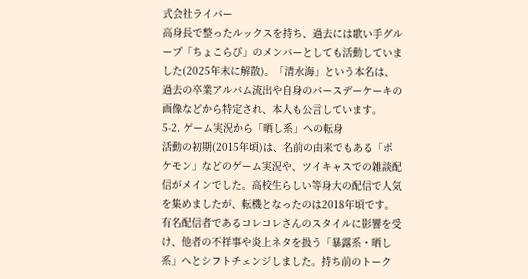式会社ライバー
高身長で整ったルックスを持ち、過去には歌い手グループ「ちょこらび」のメンバーとしても活動していました(2025年末に解散)。「清水海」という本名は、過去の卒業アルバム流出や自身のバースデーケーキの画像などから特定され、本人も公言しています。
5-2. ゲーム実況から「晒し系」への転身
活動の初期(2015年頃)は、名前の由来でもある「ポケモン」などのゲーム実況や、ツイキャスでの雑談配信がメインでした。高校生らしい等身大の配信で人気を集めましたが、転機となったのは2018年頃です。
有名配信者であるコレコレさんのスタイルに影響を受け、他者の不祥事や炎上ネタを扱う「暴露系・晒し系」へとシフトチェンジしました。持ち前のトーク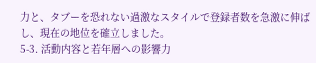力と、タブーを恐れない過激なスタイルで登録者数を急激に伸ばし、現在の地位を確立しました。
5-3. 活動内容と若年層への影響力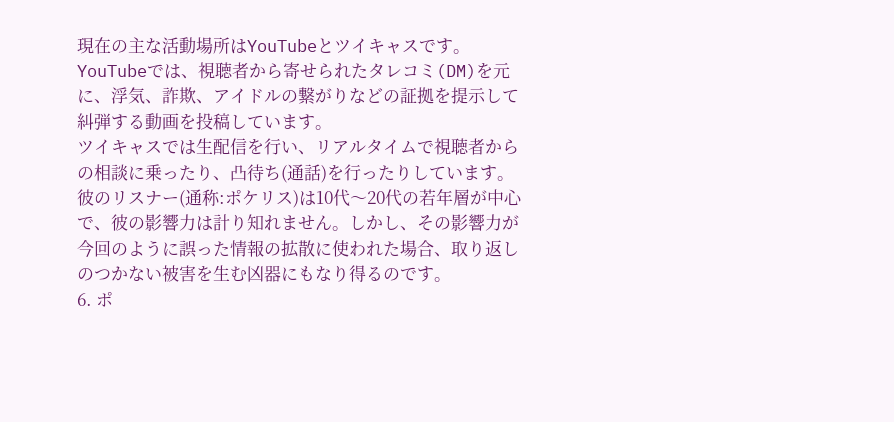現在の主な活動場所はYouTubeとツイキャスです。YouTubeでは、視聴者から寄せられたタレコミ(DM)を元に、浮気、詐欺、アイドルの繋がりなどの証拠を提示して糾弾する動画を投稿しています。
ツイキャスでは生配信を行い、リアルタイムで視聴者からの相談に乗ったり、凸待ち(通話)を行ったりしています。彼のリスナー(通称:ポケリス)は10代〜20代の若年層が中心で、彼の影響力は計り知れません。しかし、その影響力が今回のように誤った情報の拡散に使われた場合、取り返しのつかない被害を生む凶器にもなり得るのです。
6. ポ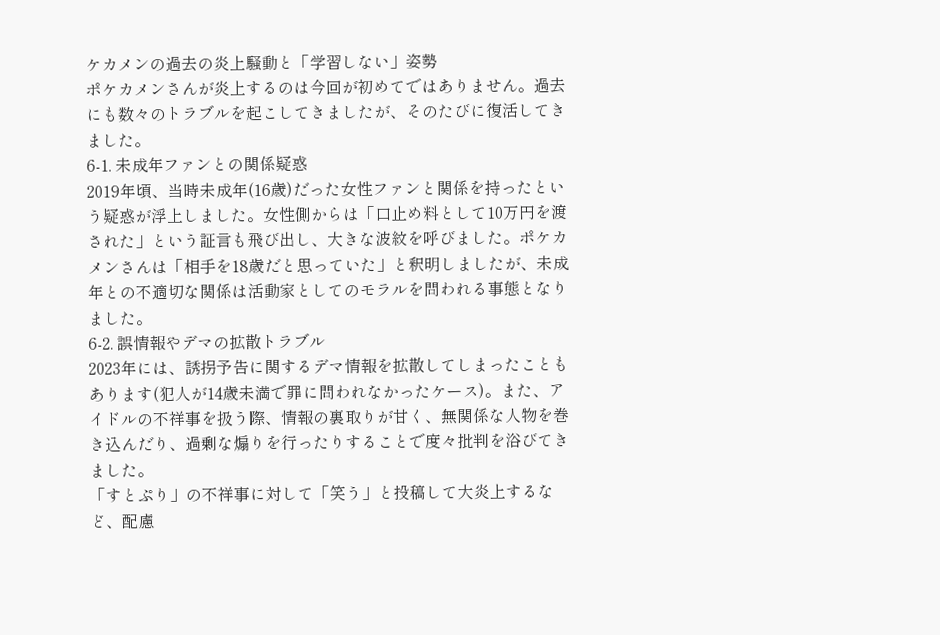ケカメンの過去の炎上騒動と「学習しない」姿勢
ポケカメンさんが炎上するのは今回が初めてではありません。過去にも数々のトラブルを起こしてきましたが、そのたびに復活してきました。
6-1. 未成年ファンとの関係疑惑
2019年頃、当時未成年(16歳)だった女性ファンと関係を持ったという疑惑が浮上しました。女性側からは「口止め料として10万円を渡された」という証言も飛び出し、大きな波紋を呼びました。ポケカメンさんは「相手を18歳だと思っていた」と釈明しましたが、未成年との不適切な関係は活動家としてのモラルを問われる事態となりました。
6-2. 誤情報やデマの拡散トラブル
2023年には、誘拐予告に関するデマ情報を拡散してしまったこともあります(犯人が14歳未満で罪に問われなかったケース)。また、アイドルの不祥事を扱う際、情報の裏取りが甘く、無関係な人物を巻き込んだり、過剰な煽りを行ったりすることで度々批判を浴びてきました。
「すとぷり」の不祥事に対して「笑う」と投稿して大炎上するなど、配慮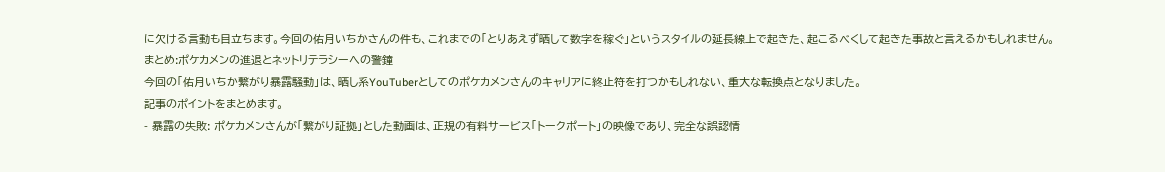に欠ける言動も目立ちます。今回の佑月いちかさんの件も、これまでの「とりあえず晒して数字を稼ぐ」というスタイルの延長線上で起きた、起こるべくして起きた事故と言えるかもしれません。
まとめ:ポケカメンの進退とネットリテラシーへの警鐘
今回の「佑月いちか繋がり暴露騒動」は、晒し系YouTuberとしてのポケカメンさんのキャリアに終止符を打つかもしれない、重大な転換点となりました。
記事のポイントをまとめます。
- 暴露の失敗: ポケカメンさんが「繋がり証拠」とした動画は、正規の有料サービス「トークポート」の映像であり、完全な誤認情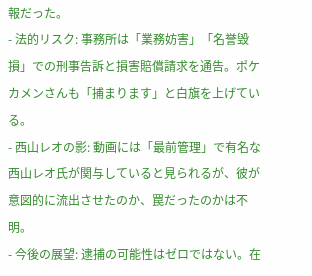報だった。
- 法的リスク: 事務所は「業務妨害」「名誉毀損」での刑事告訴と損害賠償請求を通告。ポケカメンさんも「捕まります」と白旗を上げている。
- 西山レオの影: 動画には「最前管理」で有名な西山レオ氏が関与していると見られるが、彼が意図的に流出させたのか、罠だったのかは不明。
- 今後の展望: 逮捕の可能性はゼロではない。在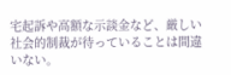宅起訴や高額な示談金など、厳しい社会的制裁が待っていることは間違いない。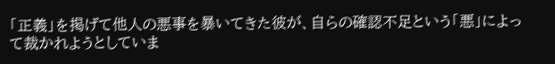「正義」を掲げて他人の悪事を暴いてきた彼が、自らの確認不足という「悪」によって裁かれようとしていま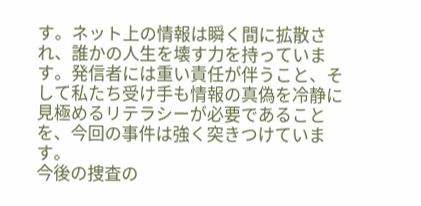す。ネット上の情報は瞬く間に拡散され、誰かの人生を壊す力を持っています。発信者には重い責任が伴うこと、そして私たち受け手も情報の真偽を冷静に見極めるリテラシーが必要であることを、今回の事件は強く突きつけています。
今後の捜査の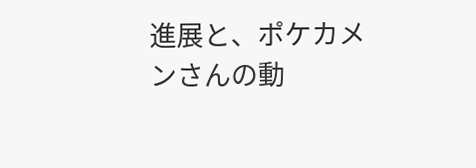進展と、ポケカメンさんの動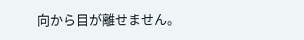向から目が離せません。